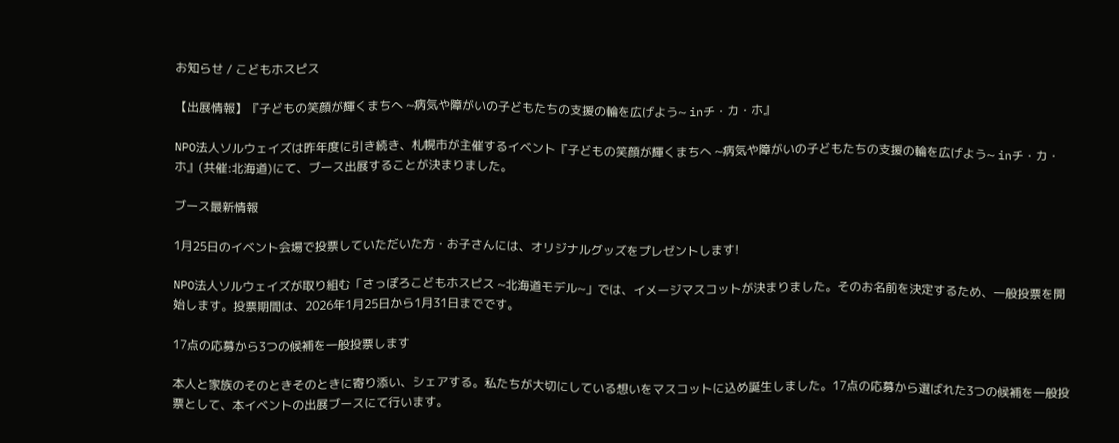お知らせ / こどもホスピス

【出展情報】『子どもの笑顔が輝くまちへ ~病気や障がいの子どもたちの支援の輪を広げよう~ inチ・カ・ホ』

NPO法人ソルウェイズは昨年度に引き続き、札幌市が主催するイベント『子どもの笑顔が輝くまちへ ~病気や障がいの子どもたちの支援の輪を広げよう~ inチ・カ・ホ』(共催:北海道)にて、ブース出展することが決まりました。

ブース最新情報

1月25日のイベント会場で投票していただいた方・お子さんには、オリジナルグッズをプレゼントします!

NPO法人ソルウェイズが取り組む「さっぽろこどもホスピス ~北海道モデル~」では、イメージマスコットが決まりました。そのお名前を決定するため、一般投票を開始します。投票期間は、2026年1月25日から1月31日までです。

17点の応募から3つの候補を一般投票します

本人と家族のそのときそのときに寄り添い、シェアする。私たちが大切にしている想いをマスコットに込め誕生しました。17点の応募から選ばれた3つの候補を一般投票として、本イベントの出展ブースにて行います。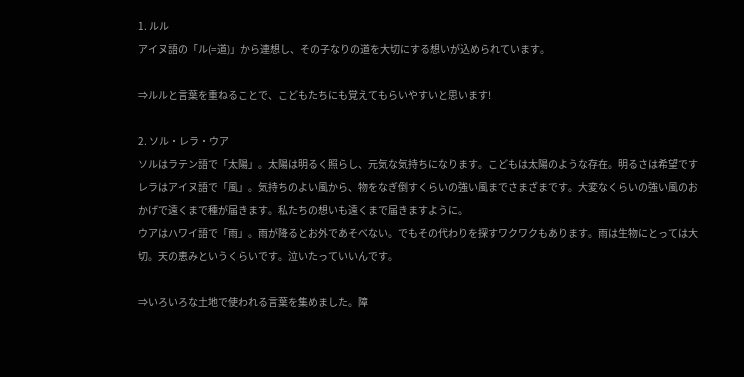1. ルル
アイヌ語の「ル(=道)」から連想し、その子なりの道を大切にする想いが込められています。

⇒ルルと言葉を重ねることで、こどもたちにも覚えてもらいやすいと思います!

2. ソル・レラ・ウア
ソルはラテン語で「太陽」。太陽は明るく照らし、元気な気持ちになります。こどもは太陽のような存在。明るさは希望です
レラはアイヌ語で「風」。気持ちのよい風から、物をなぎ倒すくらいの強い風までさまざまです。大変なくらいの強い風のおかげで遠くまで種が届きます。私たちの想いも遠くまで届きますように。
ウアはハワイ語で「雨」。雨が降るとお外であそべない。でもその代わりを探すワクワクもあります。雨は生物にとっては大切。天の恵みというくらいです。泣いたっていいんです。

⇒いろいろな土地で使われる言葉を集めました。障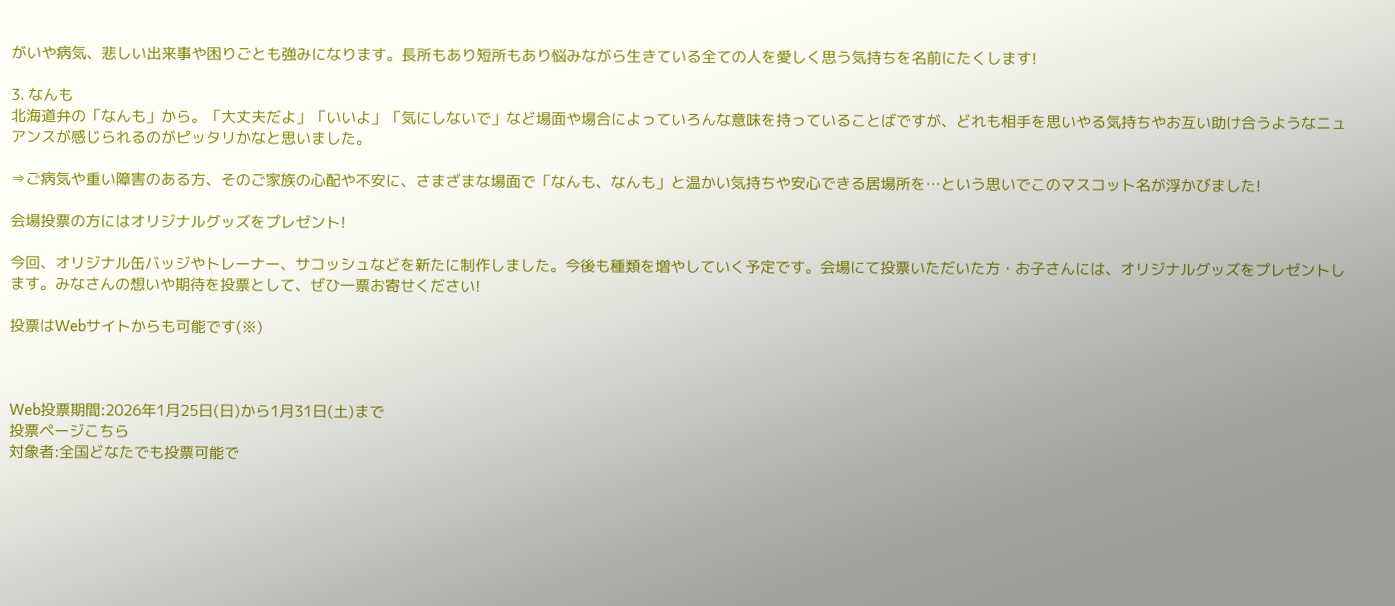がいや病気、悲しい出来事や困りごとも強みになります。長所もあり短所もあり悩みながら生きている全ての人を愛しく思う気持ちを名前にたくします!

3. なんも
北海道弁の「なんも」から。「大丈夫だよ」「いいよ」「気にしないで」など場面や場合によっていろんな意味を持っていることばですが、どれも相手を思いやる気持ちやお互い助け合うようなニュアンスが感じられるのがピッタリかなと思いました。

⇒ご病気や重い障害のある方、そのご家族の心配や不安に、さまざまな場面で「なんも、なんも」と温かい気持ちや安心できる居場所を…という思いでこのマスコット名が浮かびました!

会場投票の方にはオリジナルグッズをプレゼント!

今回、オリジナル缶バッジやトレーナー、サコッシュなどを新たに制作しました。今後も種類を増やしていく予定です。会場にて投票いただいた方・お子さんには、オリジナルグッズをプレゼントします。みなさんの想いや期待を投票として、ぜひ一票お寄せください!

投票はWebサイトからも可能です(※)



Web投票期間:2026年1月25日(日)から1月31日(土)まで
投票ページこちら
対象者:全国どなたでも投票可能で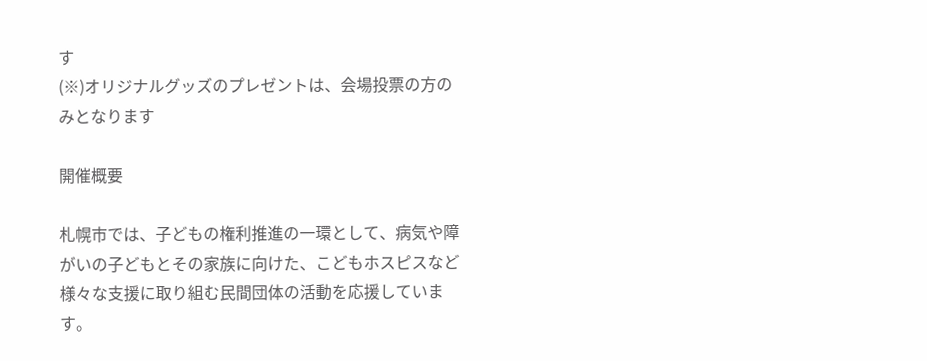す
(※)オリジナルグッズのプレゼントは、会場投票の方のみとなります

開催概要

札幌市では、子どもの権利推進の一環として、病気や障がいの子どもとその家族に向けた、こどもホスピスなど様々な支援に取り組む民間団体の活動を応援しています。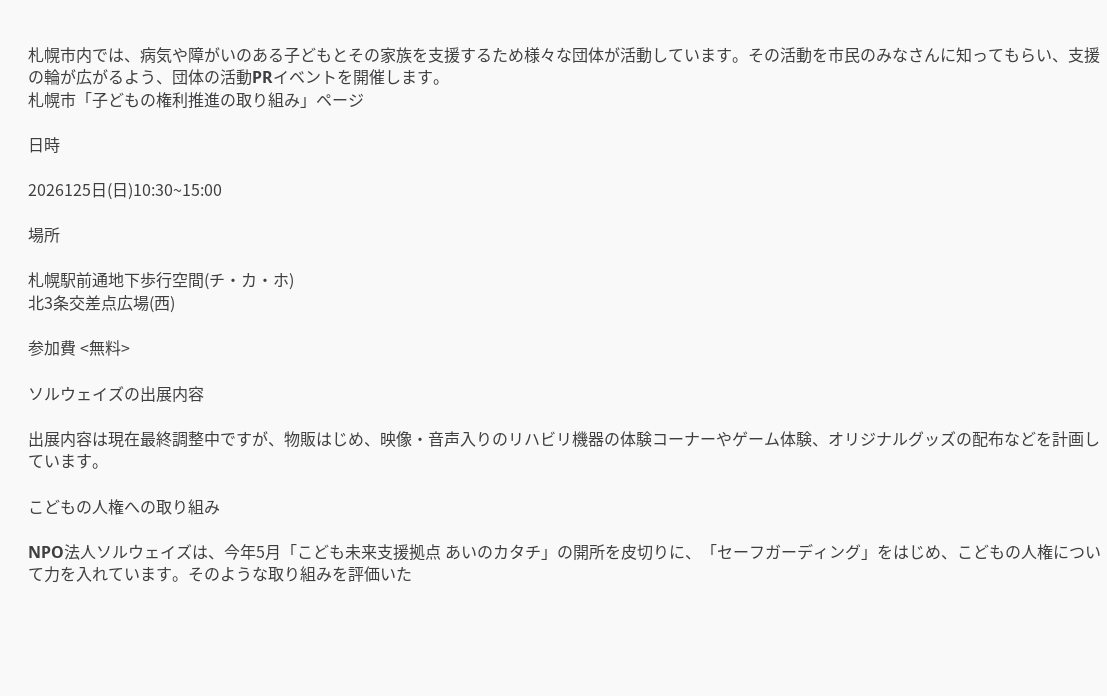札幌市内では、病気や障がいのある子どもとその家族を支援するため様々な団体が活動しています。その活動を市民のみなさんに知ってもらい、支援の輪が広がるよう、団体の活動PRイベントを開催します。
札幌市「子どもの権利推進の取り組み」ページ

日時

2026125日(日)10:30~15:00

場所

札幌駅前通地下歩行空間(チ・カ・ホ)
北3条交差点広場(西)

参加費 <無料>

ソルウェイズの出展内容

出展内容は現在最終調整中ですが、物販はじめ、映像・音声入りのリハビリ機器の体験コーナーやゲーム体験、オリジナルグッズの配布などを計画しています。

こどもの人権への取り組み

NPO法人ソルウェイズは、今年5月「こども未来支援拠点 あいのカタチ」の開所を皮切りに、「セーフガーディング」をはじめ、こどもの人権について力を入れています。そのような取り組みを評価いた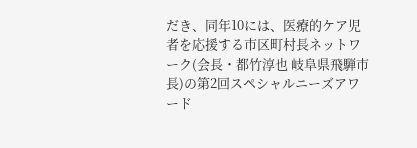だき、同年10には、医療的ケア児者を応援する市区町村長ネットワーク(会長・都竹淳也 岐阜県飛騨市長)の第2回スペシャルニーズアワード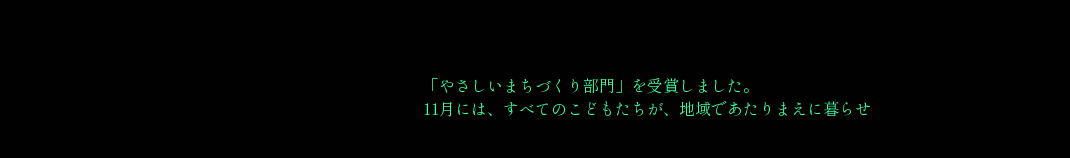「やさしいまちづくり部門」を受賞しました。
11月には、すべてのこどもたちが、地域であたりまえに暮らせ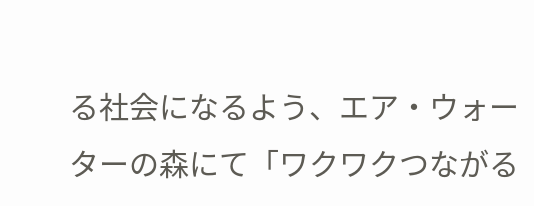る社会になるよう、エア・ウォーターの森にて「ワクワクつながる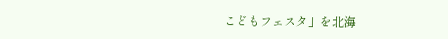こどもフェスタ」を北海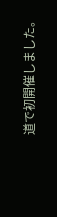道で初開催しました。